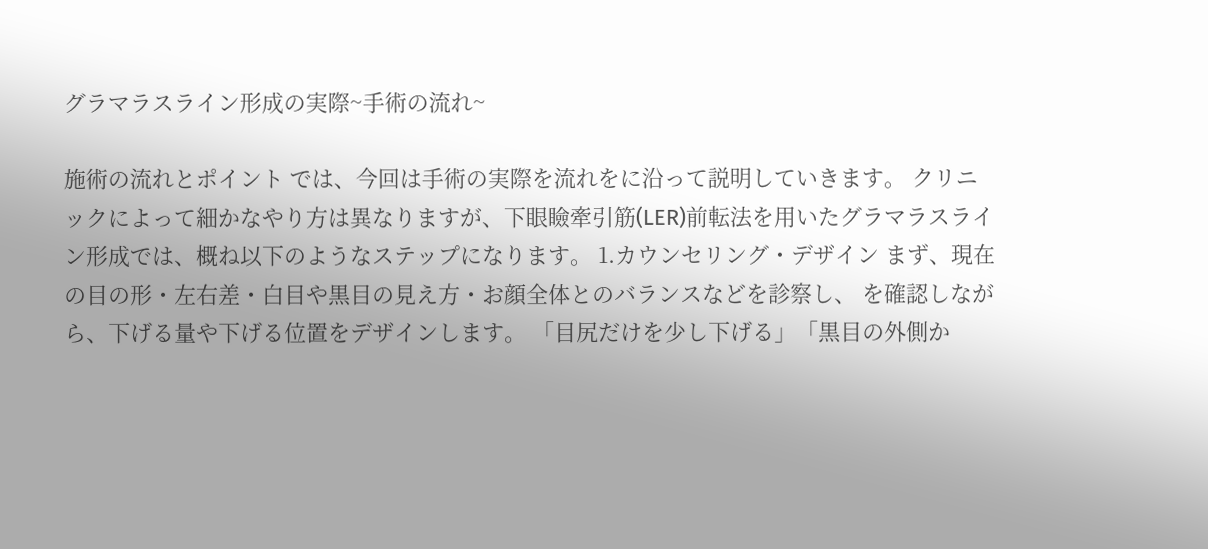グラマラスライン形成の実際~手術の流れ~

施術の流れとポイント では、今回は手術の実際を流れをに沿って説明していきます。 クリニックによって細かなやり方は異なりますが、下眼瞼牽引筋(LER)前転法を用いたグラマラスライン形成では、概ね以下のようなステップになります。 1.カウンセリング・デザイン まず、現在の目の形・左右差・白目や黒目の見え方・お顔全体とのバランスなどを診察し、 を確認しながら、下げる量や下げる位置をデザインします。 「目尻だけを少し下げる」「黒目の外側か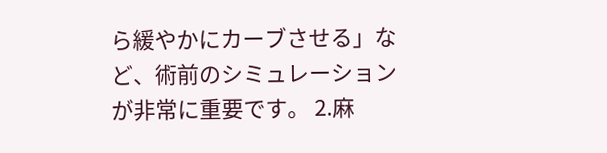ら緩やかにカーブさせる」など、術前のシミュレーションが非常に重要です。 2.麻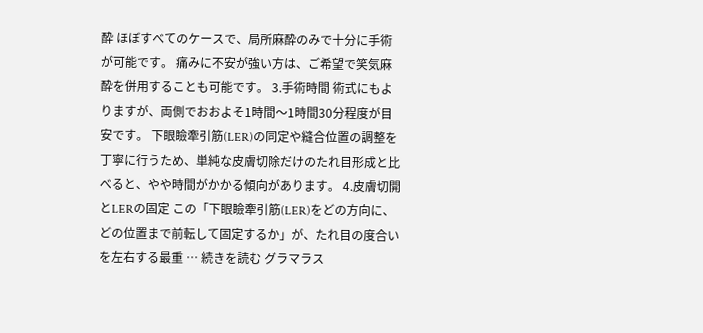酔 ほぼすべてのケースで、局所麻酔のみで十分に手術が可能です。 痛みに不安が強い方は、ご希望で笑気麻酔を併用することも可能です。 3.手術時間 術式にもよりますが、両側でおおよそ1時間〜1時間30分程度が目安です。 下眼瞼牽引筋(LER)の同定や縫合位置の調整を丁寧に行うため、単純な皮膚切除だけのたれ目形成と比べると、やや時間がかかる傾向があります。 4.皮膚切開とLERの固定 この「下眼瞼牽引筋(LER)をどの方向に、どの位置まで前転して固定するか」が、たれ目の度合いを左右する最重 … 続きを読む グラマラス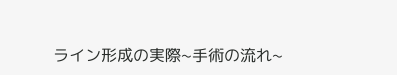ライン形成の実際~手術の流れ~